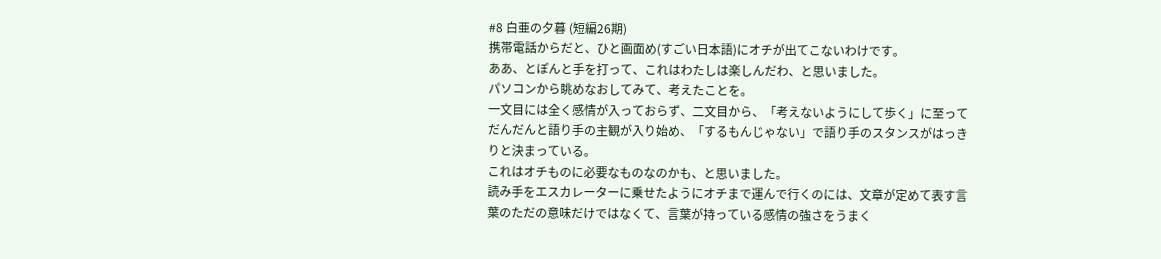#8 白亜の夕暮 (短編26期)
携帯電話からだと、ひと画面め(すごい日本語)にオチが出てこないわけです。
ああ、とぽんと手を打って、これはわたしは楽しんだわ、と思いました。
パソコンから眺めなおしてみて、考えたことを。
一文目には全く感情が入っておらず、二文目から、「考えないようにして歩く」に至ってだんだんと語り手の主観が入り始め、「するもんじゃない」で語り手のスタンスがはっきりと決まっている。
これはオチものに必要なものなのかも、と思いました。
読み手をエスカレーターに乗せたようにオチまで運んで行くのには、文章が定めて表す言葉のただの意味だけではなくて、言葉が持っている感情の強さをうまく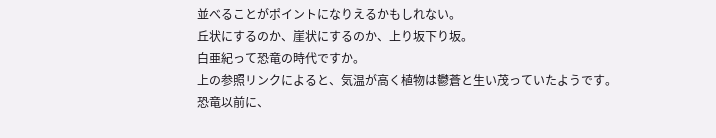並べることがポイントになりえるかもしれない。
丘状にするのか、崖状にするのか、上り坂下り坂。
白亜紀って恐竜の時代ですか。
上の参照リンクによると、気温が高く植物は鬱蒼と生い茂っていたようです。
恐竜以前に、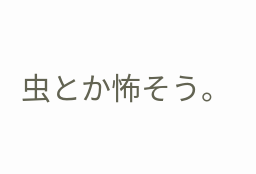虫とか怖そう。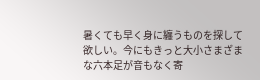暑くても早く身に纏うものを探して欲しい。今にもきっと大小さまざまな六本足が音もなく寄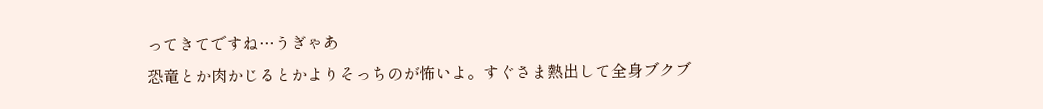ってきてですね…うぎゃあ
恐竜とか肉かじるとかよりそっちのが怖いよ。すぐさま熱出して全身ブクブ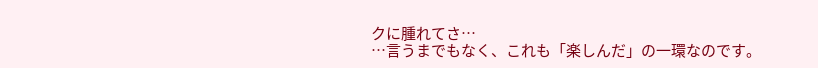クに腫れてさ…
…言うまでもなく、これも「楽しんだ」の一環なのです。